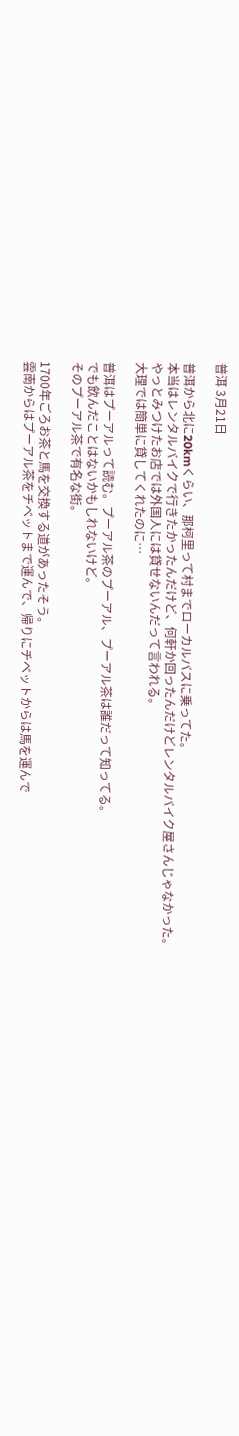普洱 3月21日

普洱から北に20kmくらい、那柯里って村までローカルバスに乗ってた。
本当はレンタルバイクで行きたかったんだけど、何軒か回ったんだけどレンタルバイク屋さんじゃなかった。
やっとみつけたお店では外国人には貸せないんだって言われる。
大理では簡単に貸してくれたのに…

普洱はプーアルって読む。プーアル茶のプーアル、プーアル茶は誰だって知ってる。
でも飲んだことはないかもしれないけど。
そのプーアル茶で有名な街。

1700年ごろお茶と馬を交換する道があったそう。
雲南からはプーアル茶をチベットまで運んで、帰りにチベットからは馬を運んで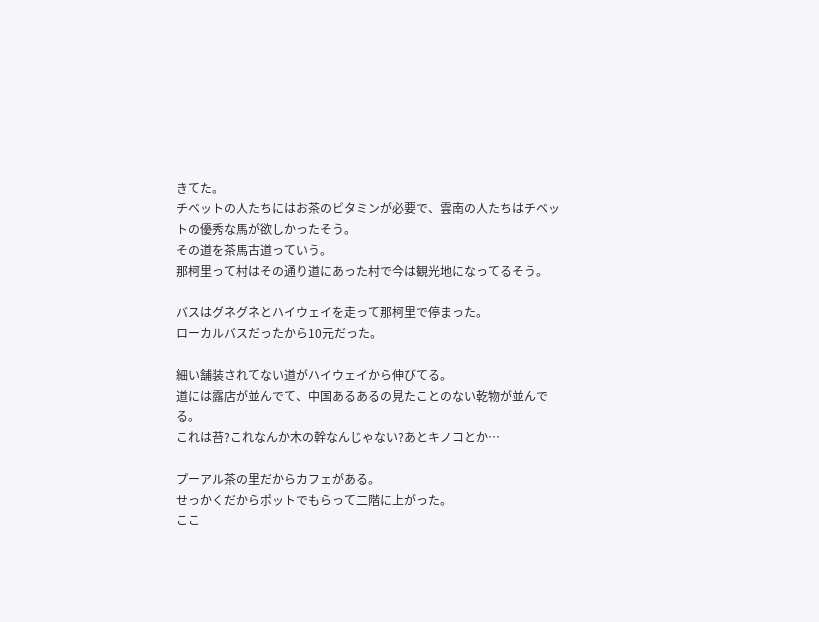きてた。
チベットの人たちにはお茶のビタミンが必要で、雲南の人たちはチベットの優秀な馬が欲しかったそう。
その道を茶馬古道っていう。
那柯里って村はその通り道にあった村で今は観光地になってるそう。

バスはグネグネとハイウェイを走って那柯里で停まった。
ローカルバスだったから10元だった。

細い舗装されてない道がハイウェイから伸びてる。
道には露店が並んでて、中国あるあるの見たことのない乾物が並んでる。
これは苔?これなんか木の幹なんじゃない?あとキノコとか…

プーアル茶の里だからカフェがある。
せっかくだからポットでもらって二階に上がった。
ここ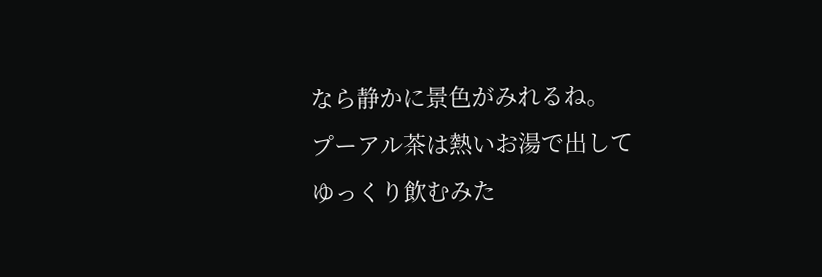なら静かに景色がみれるね。
プーアル茶は熱いお湯で出してゆっくり飲むみた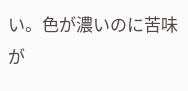い。色が濃いのに苦味が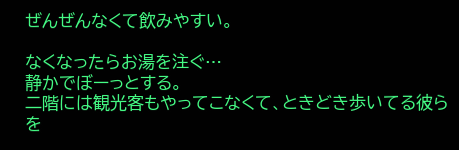ぜんぜんなくて飲みやすい。

なくなったらお湯を注ぐ…
静かでぼーっとする。
二階には観光客もやってこなくて、ときどき歩いてる彼らを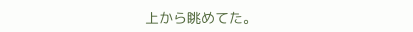上から眺めてた。